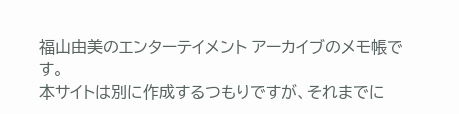福山由美のエンターテイメント アーカイブのメモ帳です。
本サイトは別に作成するつもりですが、それまでに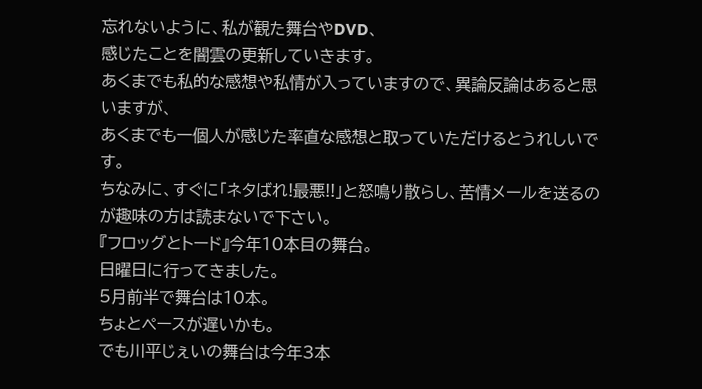忘れないように、私が観た舞台やDVD、
感じたことを闇雲の更新していきます。
あくまでも私的な感想や私情が入っていますので、異論反論はあると思いますが、
あくまでも一個人が感じた率直な感想と取っていただけるとうれしいです。
ちなみに、すぐに「ネタばれ!最悪!!」と怒鳴り散らし、苦情メールを送るのが趣味の方は読まないで下さい。
『フロッグとトード』今年10本目の舞台。
日曜日に行ってきました。
5月前半で舞台は10本。
ちょとペースが遅いかも。
でも川平じぇいの舞台は今年3本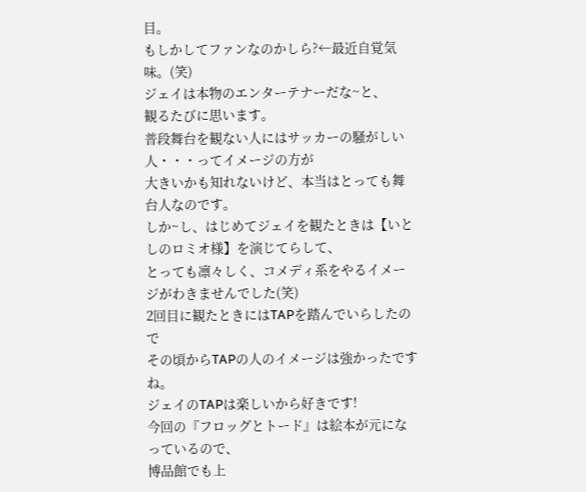目。
もしかしてファンなのかしら?←最近自覚気味。(笑)
ジェイは本物のエンターテナーだな~と、
観るたびに思います。
普段舞台を観ない人にはサッカーの騒がしい人・・・ってイメージの方が
大きいかも知れないけど、本当はとっても舞台人なのです。
しか~し、はじめてジェイを観たときは【いとしのロミオ様】を演じてらして、
とっても凛々しく、コメディ系をやるイメージがわきませんでした(笑)
2回目に観たときにはTAPを踏んでいらしたので
その頃からTAPの人のイメージは強かったですね。
ジェイのTAPは楽しいから好きです!
今回の『フロッグとトード』は絵本が元になっているので、
博品館でも上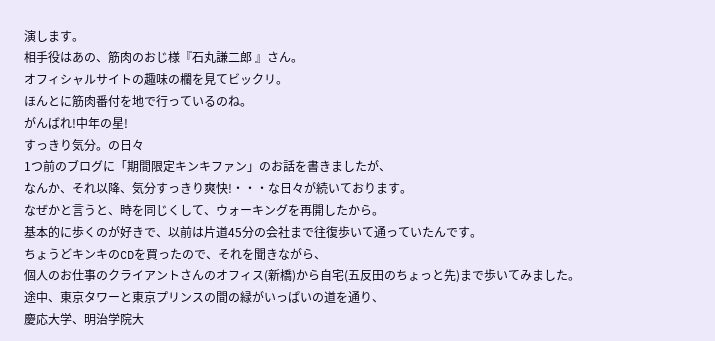演します。
相手役はあの、筋肉のおじ様『石丸謙二郎 』さん。
オフィシャルサイトの趣味の欄を見てビックリ。
ほんとに筋肉番付を地で行っているのね。
がんばれ!中年の星!
すっきり気分。の日々
1つ前のブログに「期間限定キンキファン」のお話を書きましたが、
なんか、それ以降、気分すっきり爽快!・・・な日々が続いております。
なぜかと言うと、時を同じくして、ウォーキングを再開したから。
基本的に歩くのが好きで、以前は片道45分の会社まで往復歩いて通っていたんです。
ちょうどキンキのCDを買ったので、それを聞きながら、
個人のお仕事のクライアントさんのオフィス(新橋)から自宅(五反田のちょっと先)まで歩いてみました。
途中、東京タワーと東京プリンスの間の緑がいっぱいの道を通り、
慶応大学、明治学院大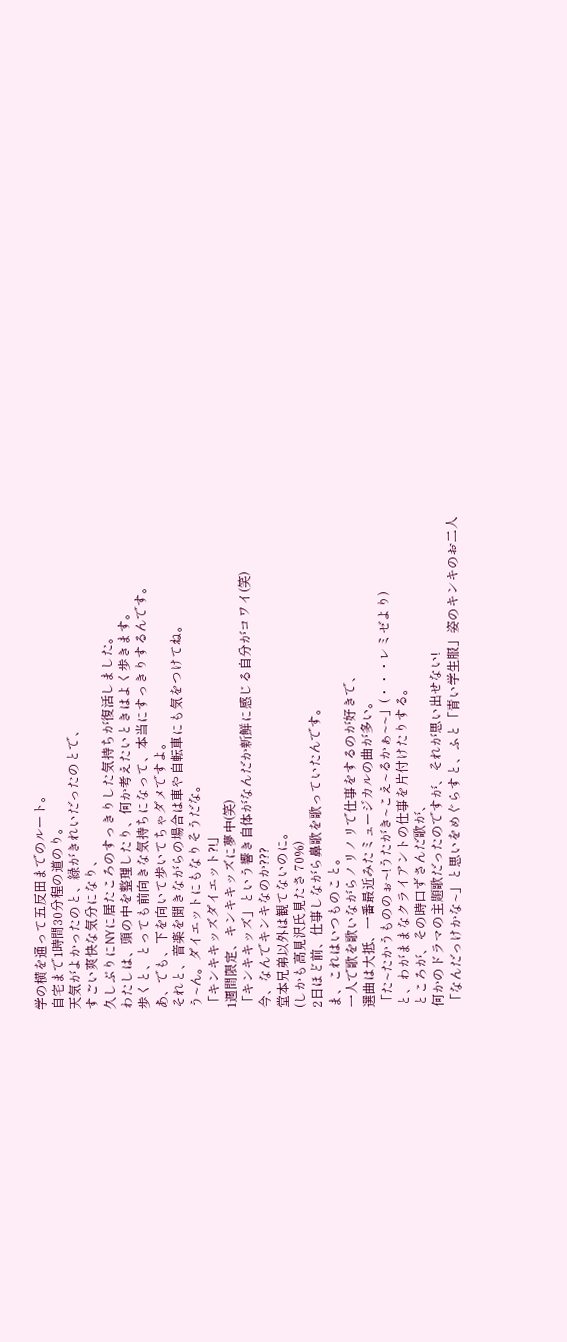学の横を通って五反田までのルート。
自宅まで1時間30分程の道のり。
天気がよかったのと、緑がきれいだったのとで、
すごい爽快な気分になり、
久しぶりにNYに居たころのすっきりした気持ちが復活しました。
わたしは、頭の中を整理したり、何か考えたいときはよく歩きます。
歩くと、とっても前向きな気持ちになって、本当にすっきりするんです。
あ、でも、下を向いて歩いてちゃダメですよ。
それと、音楽を聞きながらの場合は車や自転車にも気をつけてね。
う~ん。ダイエットにもなりそうだな。
「キンキキッズダイエット?!」
1週間限定、キンキキッズに夢中(笑)
「キンキキッズ」という響き自体がなんだか新鮮に感じる自分がコワイ(笑)
今、なんでキンキなのか???
堂本兄弟以外は観てないのに。
(しかも高見沢氏見たさ 70%)
2日ほど前、仕事しながら鼻歌を歌っていたんです。
ま、これはいつものこと。
一人で歌を歌いながらノリノリで仕事をするのが好きで、
選曲は大抵、一番最近みたミュージカルの曲が多い。
「た~たかうもののぉ~!うたがき~こえ~るかぁ~~」(・・・レミゼより)
と、わがままなクライアントの仕事を片付けたりする。
ところが、その時口ずさんだ歌が、
何かのドラマの主題歌だったのですが、それが思い出せない!
「なんだっけかな~」と思いをめぐらすと、ふと「青い学生服」姿のキンキのお二人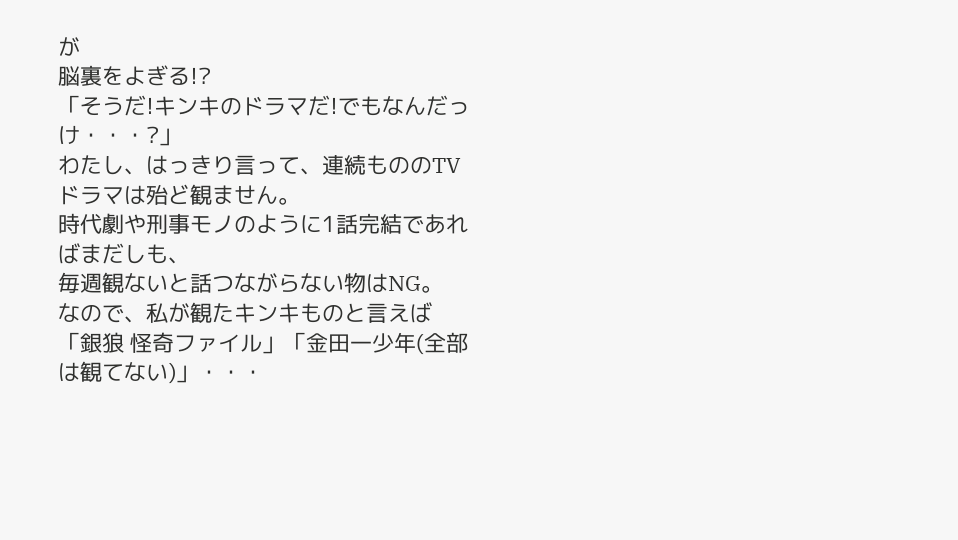が
脳裏をよぎる!?
「そうだ!キンキのドラマだ!でもなんだっけ・・・?」
わたし、はっきり言って、連続もののTVドラマは殆ど観ません。
時代劇や刑事モノのように1話完結であればまだしも、
毎週観ないと話つながらない物はNG。
なので、私が観たキンキものと言えば
「銀狼 怪奇ファイル」「金田一少年(全部は観てない)」・・・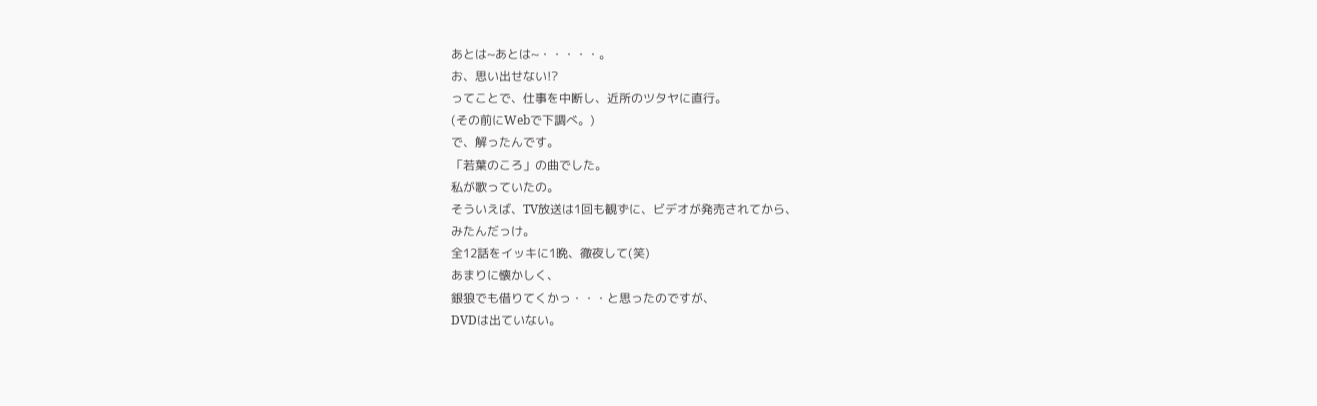あとは~あとは~・・・・・。
お、思い出せない!?
ってことで、仕事を中断し、近所のツタヤに直行。
(その前にWebで下調べ。)
で、解ったんです。
「若葉のころ」の曲でした。
私が歌っていたの。
そういえば、TV放送は1回も観ずに、ビデオが発売されてから、
みたんだっけ。
全12話をイッキに1晩、徹夜して(笑)
あまりに懐かしく、
銀狼でも借りてくかっ・・・と思ったのですが、
DVDは出ていない。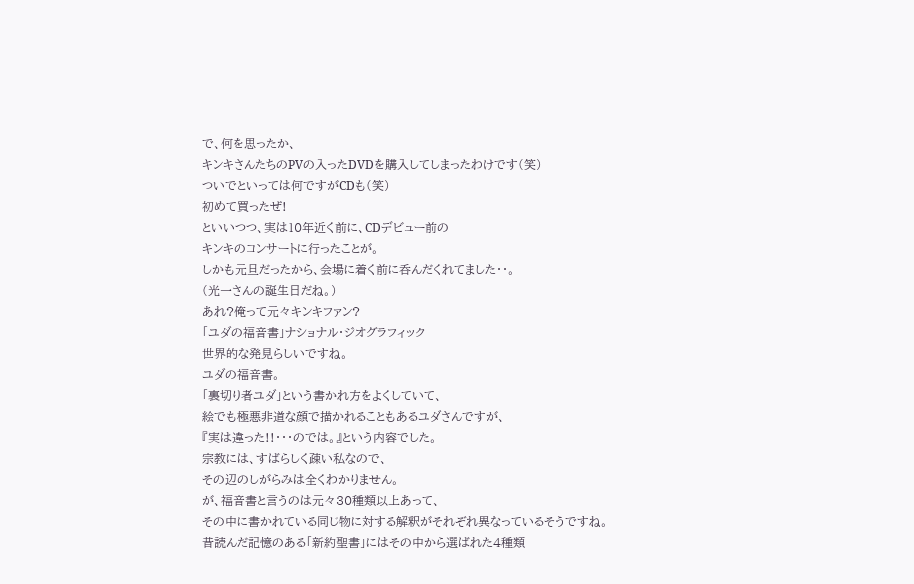で、何を思ったか、
キンキさんたちのPVの入ったDVDを購入してしまったわけです(笑)
ついでといっては何ですがCDも(笑)
初めて買ったぜ!
といいつつ、実は10年近く前に、CDデビュー前の
キンキのコンサートに行ったことが。
しかも元旦だったから、会場に着く前に呑んだくれてました・・。
(光一さんの誕生日だね。)
あれ?俺って元々キンキファン?
「ユダの福音書」ナショナル・ジオグラフィック
世界的な発見らしいですね。
ユダの福音書。
「裏切り者ユダ」という書かれ方をよくしていて、
絵でも極悪非道な顔で描かれることもあるユダさんですが、
『実は違った!!・・・のでは。』という内容でした。
宗教には、すばらしく疎い私なので、
その辺のしがらみは全くわかりません。
が、福音書と言うのは元々30種類以上あって、
その中に書かれている同じ物に対する解釈がそれぞれ異なっているそうですね。
昔読んだ記憶のある「新約聖書」にはその中から選ばれた4種類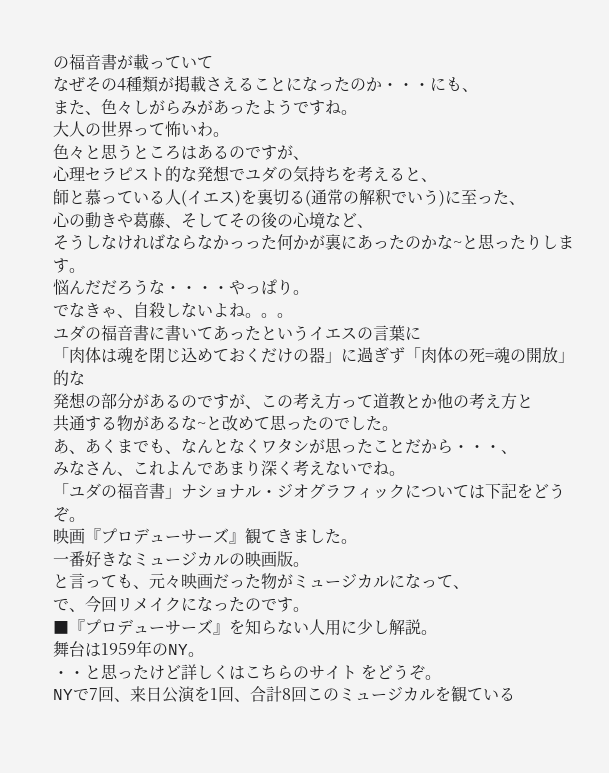の福音書が載っていて
なぜその4種類が掲載さえることになったのか・・・にも、
また、色々しがらみがあったようですね。
大人の世界って怖いわ。
色々と思うところはあるのですが、
心理セラピスト的な発想でユダの気持ちを考えると、
師と慕っている人(イエス)を裏切る(通常の解釈でいう)に至った、
心の動きや葛藤、そしてその後の心境など、
そうしなければならなかっった何かが裏にあったのかな~と思ったりします。
悩んだだろうな・・・・やっぱり。
でなきゃ、自殺しないよね。。。
ユダの福音書に書いてあったというイエスの言葉に
「肉体は魂を閉じ込めておくだけの器」に過ぎず「肉体の死=魂の開放」的な
発想の部分があるのですが、この考え方って道教とか他の考え方と
共通する物があるな~と改めて思ったのでした。
あ、あくまでも、なんとなくワタシが思ったことだから・・・、
みなさん、これよんであまり深く考えないでね。
「ユダの福音書」ナショナル・ジオグラフィックについては下記をどうぞ。
映画『プロデューサーズ』観てきました。
一番好きなミュージカルの映画版。
と言っても、元々映画だった物がミュージカルになって、
で、今回リメイクになったのです。
■『プロデューサーズ』を知らない人用に少し解説。
舞台は1959年のNY。
・・と思ったけど詳しくはこちらのサイト をどうぞ。
NYで7回、来日公演を1回、合計8回このミュージカルを観ている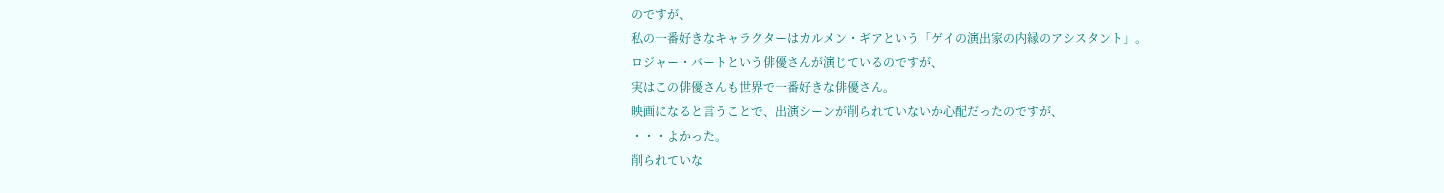のですが、
私の一番好きなキャラクターはカルメン・ギアという「ゲイの演出家の内縁のアシスタント」。
ロジャー・バートという俳優さんが演じているのですが、
実はこの俳優さんも世界で一番好きな俳優さん。
映画になると言うことで、出演シーンが削られていないか心配だったのですが、
・・・よかった。
削られていな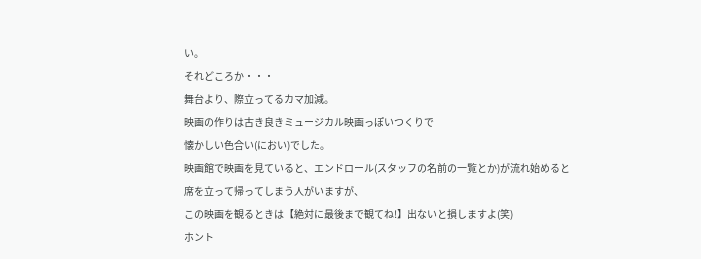い。
それどころか・・・
舞台より、際立ってるカマ加減。
映画の作りは古き良きミュージカル映画っぽいつくりで
懐かしい色合い(におい)でした。
映画館で映画を見ていると、エンドロール(スタッフの名前の一覧とか)が流れ始めると
席を立って帰ってしまう人がいますが、
この映画を観るときは【絶対に最後まで観てね!】出ないと損しますよ(笑)
ホント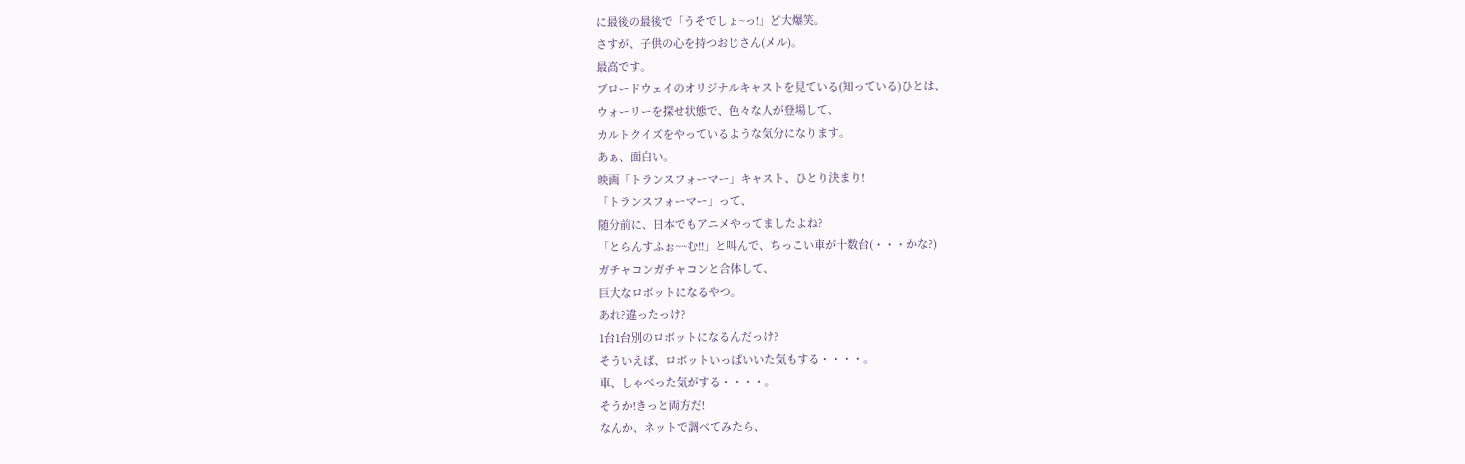に最後の最後で「うそでしょ~っ!」ど大爆笑。
さすが、子供の心を持つおじさん(メル)。
最高です。
ブロードウェイのオリジナルキャストを見ている(知っている)ひとは、
ウォーリーを探せ状態で、色々な人が登場して、
カルトクイズをやっているような気分になります。
あぁ、面白い。
映画「トランスフォーマー」キャスト、ひとり決まり!
「トランスフォーマー」って、
随分前に、日本でもアニメやってましたよね?
「とらんすふぉ~~む!!」と叫んで、ちっこい車が十数台(・・・かな?)
ガチャコンガチャコンと合体して、
巨大なロボットになるやつ。
あれ?違ったっけ?
1台1台別のロボットになるんだっけ?
そういえば、ロボットいっぱいいた気もする・・・・。
車、しゃべった気がする・・・・。
そうか!きっと両方だ!
なんか、ネットで調べてみたら、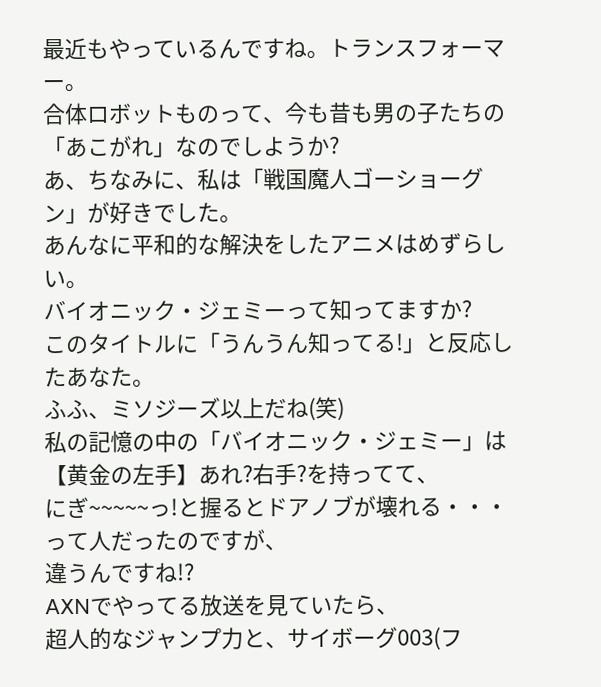最近もやっているんですね。トランスフォーマー。
合体ロボットものって、今も昔も男の子たちの「あこがれ」なのでしようか?
あ、ちなみに、私は「戦国魔人ゴーショーグン」が好きでした。
あんなに平和的な解決をしたアニメはめずらしい。
バイオニック・ジェミーって知ってますか?
このタイトルに「うんうん知ってる!」と反応したあなた。
ふふ、ミソジーズ以上だね(笑)
私の記憶の中の「バイオニック・ジェミー」は
【黄金の左手】あれ?右手?を持ってて、
にぎ~~~~~っ!と握るとドアノブが壊れる・・・って人だったのですが、
違うんですね!?
AXNでやってる放送を見ていたら、
超人的なジャンプ力と、サイボーグ003(フ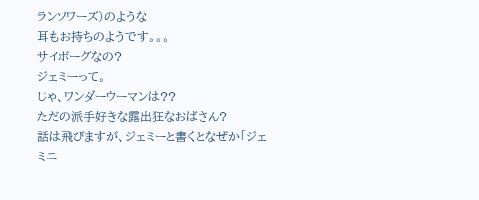ランソワーズ)のような
耳もお持ちのようです。。。
サイボーグなの?
ジェミーって。
じゃ、ワンダーウーマンは??
ただの派手好きな露出狂なおばさん?
話は飛びますが、ジェミーと書くとなぜか「ジェミニ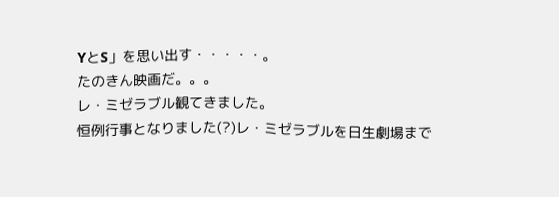YとS」を思い出す・・・・・。
たのきん映画だ。。。
レ・ミゼラブル観てきました。
恒例行事となりました(?)レ・ミゼラブルを日生劇場まで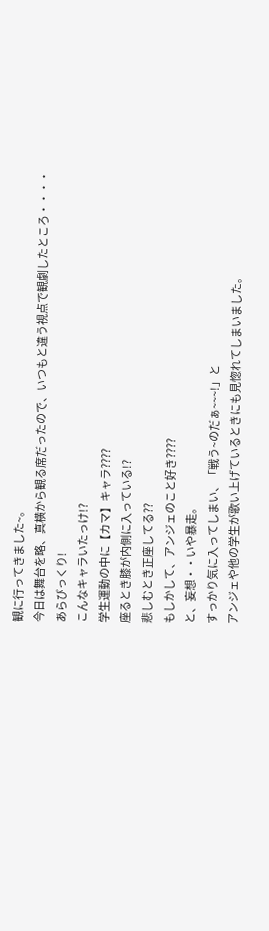観に行ってきました~。
今日は舞台を略、真横から観る席だったので、いつもと違う視点で観劇したところ・・・・
あらびっくり!
こんなキャラいたっけ!?
学生運動の中に【カマ】キャラ????
座るとき膝が内側に入っている!?
悲しむとき正座してる??
もしかして、アンジェのこと好き????
と、妄想・・いや暴走。
すっかり気に入ってしまい、「戦う~のだぁ~~~!」と
アンジェや他の学生が歌い上げているときにも見惚れてしまいました。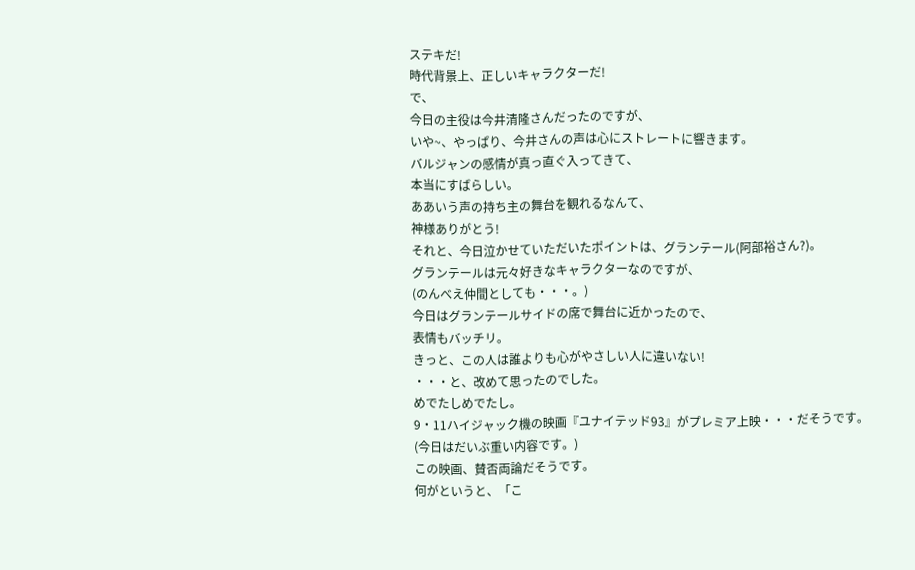ステキだ!
時代背景上、正しいキャラクターだ!
で、
今日の主役は今井清隆さんだったのですが、
いや~、やっぱり、今井さんの声は心にストレートに響きます。
バルジャンの感情が真っ直ぐ入ってきて、
本当にすばらしい。
ああいう声の持ち主の舞台を観れるなんて、
神様ありがとう!
それと、今日泣かせていただいたポイントは、グランテール(阿部裕さん?)。
グランテールは元々好きなキャラクターなのですが、
(のんべえ仲間としても・・・。)
今日はグランテールサイドの席で舞台に近かったので、
表情もバッチリ。
きっと、この人は誰よりも心がやさしい人に違いない!
・・・と、改めて思ったのでした。
めでたしめでたし。
9・11ハイジャック機の映画『ユナイテッド93』がプレミア上映・・・だそうです。
(今日はだいぶ重い内容です。)
この映画、賛否両論だそうです。
何がというと、「こ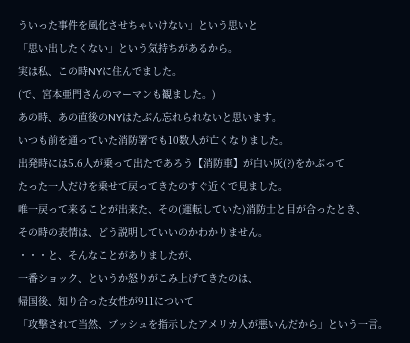ういった事件を風化させちゃいけない」という思いと
「思い出したくない」という気持ちがあるから。
実は私、この時NYに住んでました。
(で、宮本亜門さんのマーマンも観ました。)
あの時、あの直後のNYはたぶん忘れられないと思います。
いつも前を通っていた消防署でも10数人が亡くなりました。
出発時には5.6人が乗って出たであろう【消防車】が白い灰(?)をかぶって
たった一人だけを乗せて戻ってきたのすぐ近くで見ました。
唯一戻って来ることが出来た、その(運転していた)消防士と目が合ったとき、
その時の表情は、どう説明していいのかわかりません。
・・・と、そんなことがありましたが、
一番ショック、というか怒りがこみ上げてきたのは、
帰国後、知り合った女性が911について
「攻撃されて当然、ブッシュを指示したアメリカ人が悪いんだから」という一言。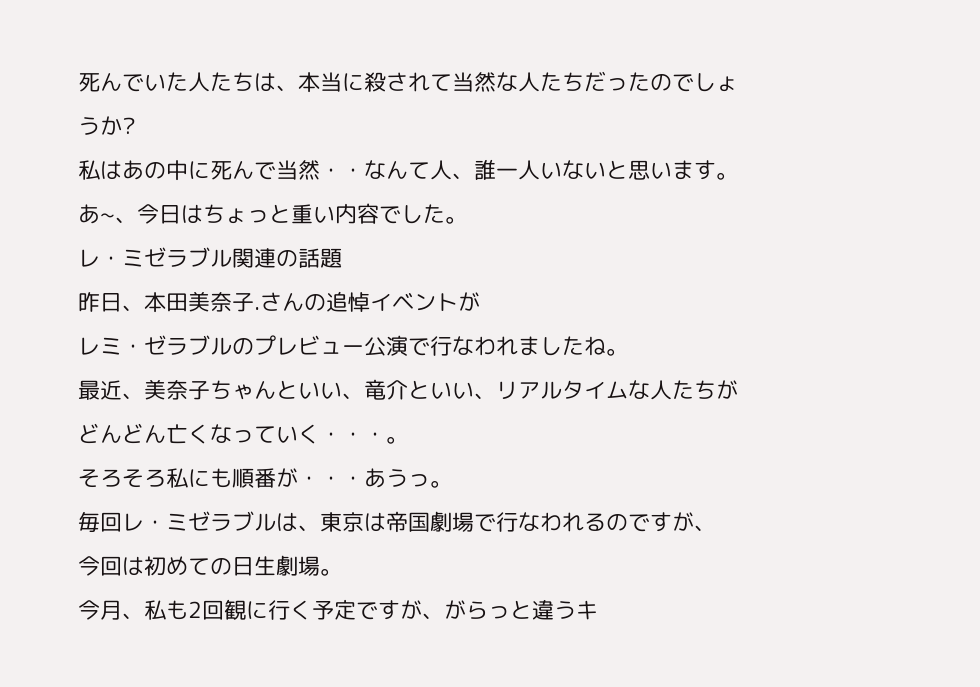死んでいた人たちは、本当に殺されて当然な人たちだったのでしょうか?
私はあの中に死んで当然・・なんて人、誰一人いないと思います。
あ~、今日はちょっと重い内容でした。
レ・ミゼラブル関連の話題
昨日、本田美奈子.さんの追悼イベントが
レミ・ゼラブルのプレビュー公演で行なわれましたね。
最近、美奈子ちゃんといい、竜介といい、リアルタイムな人たちがどんどん亡くなっていく・・・。
そろそろ私にも順番が・・・あうっ。
毎回レ・ミゼラブルは、東京は帝国劇場で行なわれるのですが、
今回は初めての日生劇場。
今月、私も2回観に行く予定ですが、がらっと違うキ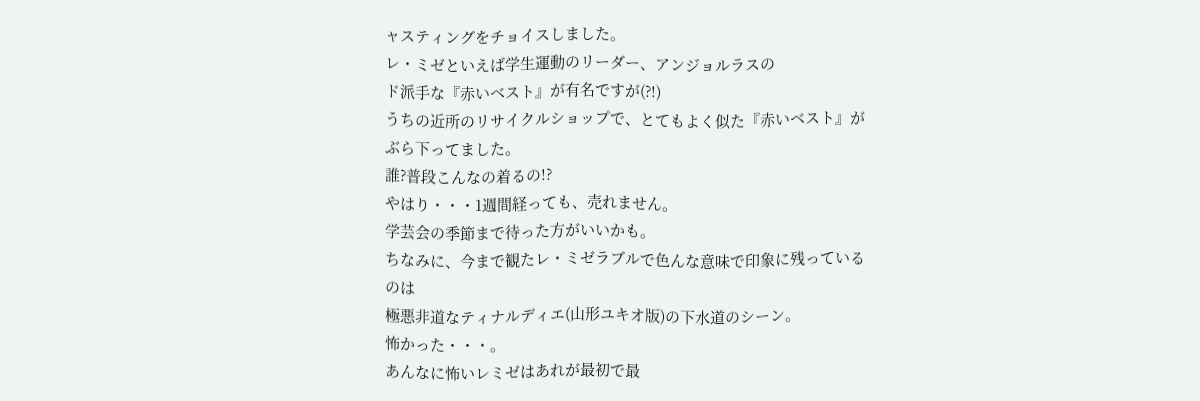ャスティングをチョイスしました。
レ・ミゼといえば学生運動のリーダー、アンジョルラスの
ド派手な『赤いベスト』が有名ですが(?!)
うちの近所のリサイクルショップで、とてもよく似た『赤いベスト』がぶら下ってました。
誰?普段こんなの着るの!?
やはり・・・1週間経っても、売れません。
学芸会の季節まで待った方がいいかも。
ちなみに、今まで観たレ・ミゼラブルで色んな意味で印象に残っているのは
極悪非道なティナルディエ(山形ユキオ版)の下水道のシーン。
怖かった・・・。
あんなに怖いレミゼはあれが最初で最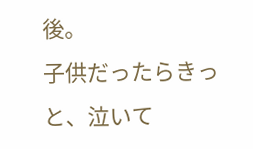後。
子供だったらきっと、泣いて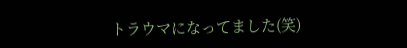トラウマになってました(笑)